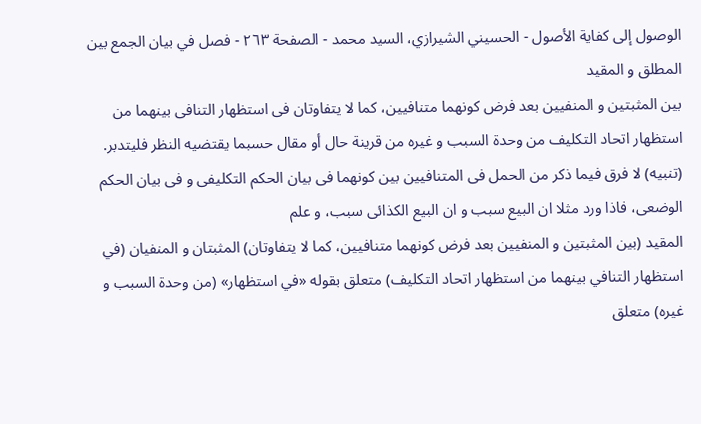الوصول إلى كفاية الأصول - الحسيني الشيرازي، السيد محمد - الصفحة ٢٦٣ - فصل في بيان الجمع بين المطلق و المقيد
بين المثبتين و المنفيين بعد فرض كونهما متنافيين، كما لا يتفاوتان فى استظهار التنافى بينهما من استظهار اتحاد التكليف من وحدة السبب و غيره من قرينة حال أو مقال حسبما يقتضيه النظر فليتدبر.
(تنبيه) لا فرق فيما ذكر من الحمل فى المتنافيين بين كونهما فى بيان الحكم التكليفى و فى بيان الحكم الوضعى، فاذا ورد مثلا ان البيع سبب و ان البيع الكذائى سبب، و علم
المقيد (بين المثبتين و المنفيين بعد فرض كونهما متنافيين، كما لا يتفاوتان) المثبتان و المنفيان (في استظهار التنافي بينهما من استظهار اتحاد التكليف) متعلق بقوله «في استظهار» (من وحدة السبب و غيره) متعلق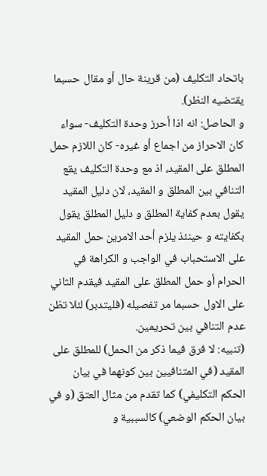باتحاد التكليف (من قرينة حال أو مقال حسبما يقتضيه النظر).
و الحاصل: انه اذا أحرز وحدة التكليف- سواء كان الاحراز من اجماع أو غيره- كان اللازم حمل المطلق على المقيد، اذ مع وحدة التكليف يقع التنافي بين المطلق و المقيد، لان دليل المقيد يقول بعدم كفاية المطلق و دليل المطلق يقول بكفايته و حينئذ يلزم أحد الامرين حمل المقيد على الاستحباب في الواجب و الكراهة في الحرام أو حمل المطلق على المقيد فيقدم الثاني على الاول حسبما مر تفصيله (فليتدبر) لئلا تظن عدم التنافي بين تحريمين.
(تنبيه: لا فرق فيما ذكر من الحمل) للمطلق على المقيد (في المتنافيين بين كونهما في بيان الحكم التكليفي) كما تقدم من مثال العتق (و في بيان الحكم الوضعي) كالسببية و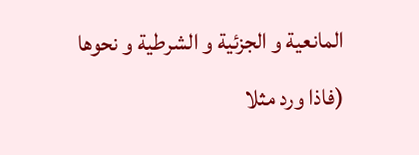المانعية و الجزئية و الشرطية و نحوها (فاذا ورد مثلا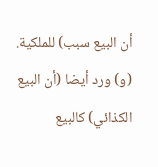أن البيع سبب) للملكية.
(و) ورد أيضا (أن البيع الكذائي) كالبيع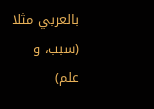بالعربي مثلا (سبب، و علم)